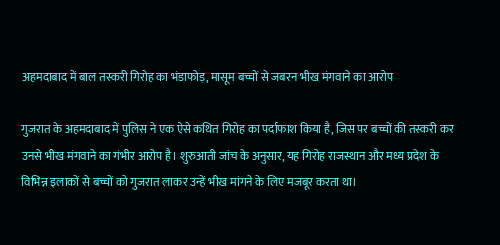अहमदाबाद में बाल तस्करी गिरोह का भंडाफोड़, मासूम बच्चों से जबरन भीख मंगवाने का आरोप

गुजरात के अहमदाबाद में पुलिस ने एक ऐसे कथित गिरोह का पर्दाफाश किया है, जिस पर बच्चों की तस्करी कर उनसे भीख मंगवाने का गंभीर आरोप है। शुरुआती जांच के अनुसार, यह गिरोह राजस्थान और मध्य प्रदेश के विभिन्न इलाकों से बच्चों को गुजरात लाकर उन्हें भीख मांगने के लिए मजबूर करता था।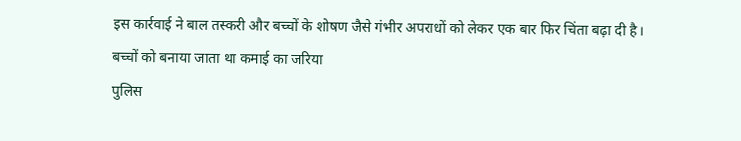इस कार्रवाई ने बाल तस्करी और बच्चों के शोषण जैसे गंभीर अपराधों को लेकर एक बार फिर चिंता बढ़ा दी है।
बच्चों को बनाया जाता था कमाई का जरिया
पुलिस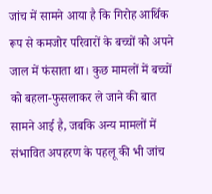जांच में सामने आया है कि गिरोह आर्थिक रूप से कमजोर परिवारों के बच्चों को अपने जाल में फंसाता था। कुछ मामलों में बच्चों को बहला-फुसलाकर ले जाने की बात सामने आई है, जबकि अन्य मामलों में संभावित अपहरण के पहलू की भी जांच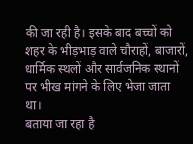की जा रही है। इसके बाद बच्चों को शहर के भीड़भाड़ वाले चौराहों, बाजारों, धार्मिक स्थलों और सार्वजनिक स्थानों पर भीख मांगने के लिए भेजा जाता था।
बताया जा रहा है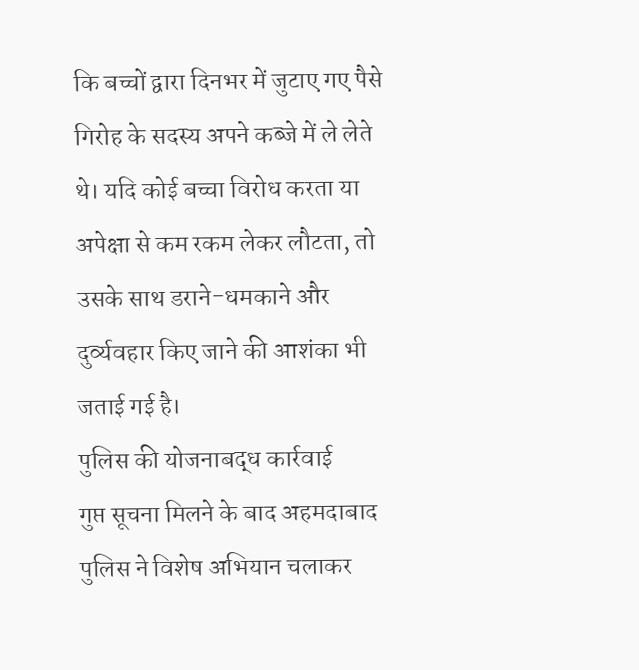कि बच्चों द्वारा दिनभर में जुटाए गए पैसे गिरोह के सदस्य अपने कब्जे में ले लेते थे। यदि कोई बच्चा विरोध करता या अपेक्षा से कम रकम लेकर लौटता, तो उसके साथ डराने-धमकाने और दुर्व्यवहार किए जाने की आशंका भी जताई गई है।
पुलिस की योजनाबद्ध कार्रवाई
गुप्त सूचना मिलने के बाद अहमदाबाद पुलिस ने विशेष अभियान चलाकर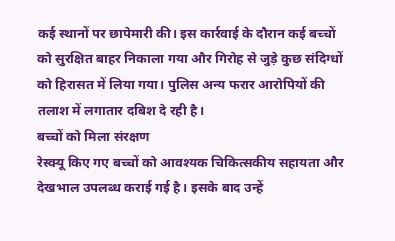कई स्थानों पर छापेमारी की। इस कार्रवाई के दौरान कई बच्चों को सुरक्षित बाहर निकाला गया और गिरोह से जुड़े कुछ संदिग्धों को हिरासत में लिया गया। पुलिस अन्य फरार आरोपियों की तलाश में लगातार दबिश दे रही है।
बच्चों को मिला संरक्षण
रेस्क्यू किए गए बच्चों को आवश्यक चिकित्सकीय सहायता और देखभाल उपलब्ध कराई गई है। इसके बाद उन्हें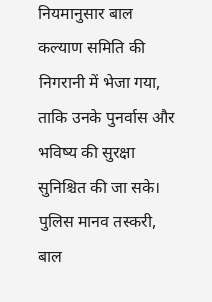नियमानुसार बाल कल्याण समिति की निगरानी में भेजा गया, ताकि उनके पुनर्वास और भविष्य की सुरक्षा सुनिश्चित की जा सके। पुलिस मानव तस्करी, बाल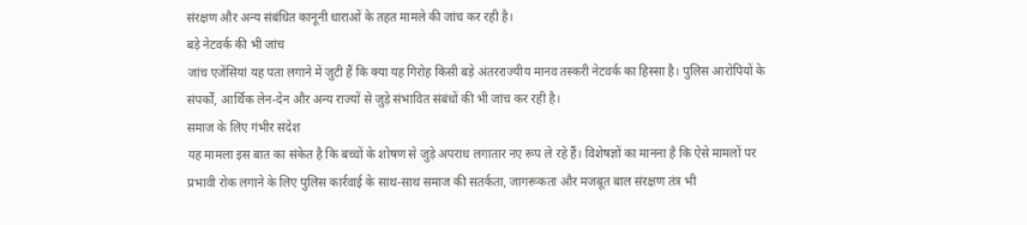संरक्षण और अन्य संबंधित कानूनी धाराओं के तहत मामले की जांच कर रही है।
बड़े नेटवर्क की भी जांच
जांच एजेंसियां यह पता लगाने में जुटी हैं कि क्या यह गिरोह किसी बड़े अंतरराज्यीय मानव तस्करी नेटवर्क का हिस्सा है। पुलिस आरोपियों के संपर्कों, आर्थिक लेन-देन और अन्य राज्यों से जुड़े संभावित संबंधों की भी जांच कर रही है।
समाज के लिए गंभीर संदेश
यह मामला इस बात का संकेत है कि बच्चों के शोषण से जुड़े अपराध लगातार नए रूप ले रहे हैं। विशेषज्ञों का मानना है कि ऐसे मामलों पर प्रभावी रोक लगाने के लिए पुलिस कार्रवाई के साथ-साथ समाज की सतर्कता, जागरूकता और मजबूत बाल संरक्षण तंत्र भी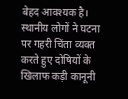बेहद आवश्यक है।
स्थानीय लोगों ने घटना पर गहरी चिंता व्यक्त करते हुए दोषियों के खिलाफ कड़ी कानूनी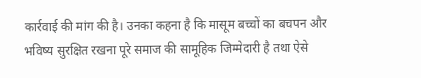कार्रवाई की मांग की है। उनका कहना है कि मासूम बच्चों का बचपन और भविष्य सुरक्षित रखना पूरे समाज की सामूहिक जिम्मेदारी है तथा ऐसे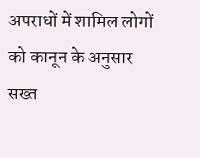अपराधों में शामिल लोगों को कानून के अनुसार सख्त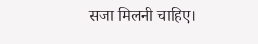सजा मिलनी चाहिए।